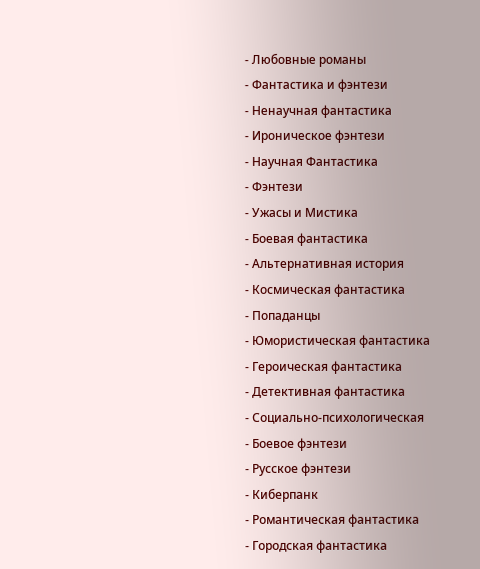- Любовные романы
- Фантастика и фэнтези
- Ненаучная фантастика
- Ироническое фэнтези
- Научная Фантастика
- Фэнтези
- Ужасы и Мистика
- Боевая фантастика
- Альтернативная история
- Космическая фантастика
- Попаданцы
- Юмористическая фантастика
- Героическая фантастика
- Детективная фантастика
- Социально-психологическая
- Боевое фэнтези
- Русское фэнтези
- Киберпанк
- Романтическая фантастика
- Городская фантастика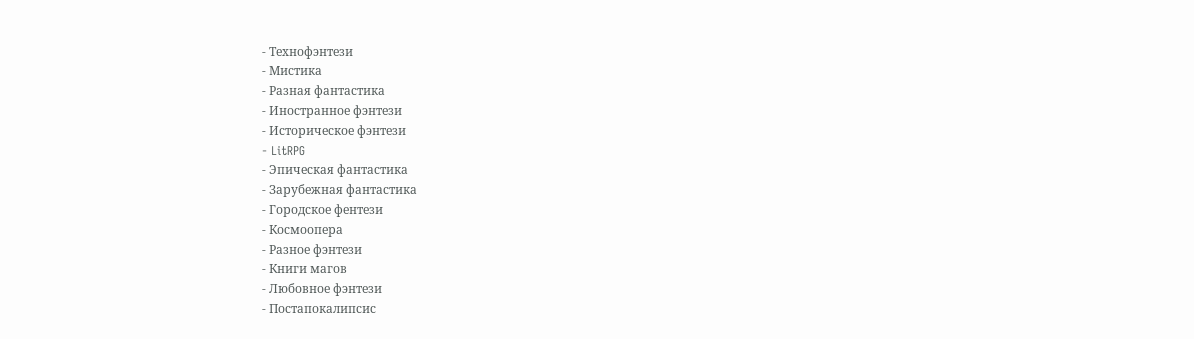- Технофэнтези
- Мистика
- Разная фантастика
- Иностранное фэнтези
- Историческое фэнтези
- LitRPG
- Эпическая фантастика
- Зарубежная фантастика
- Городское фентези
- Космоопера
- Разное фэнтези
- Книги магов
- Любовное фэнтези
- Постапокалипсис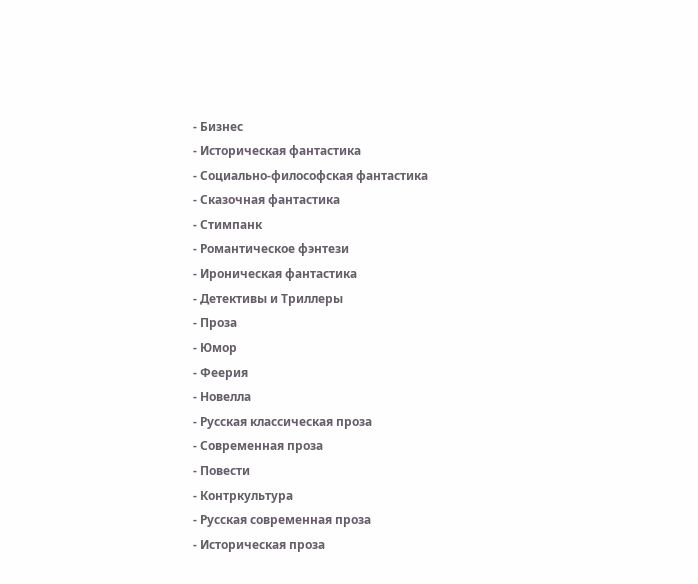- Бизнес
- Историческая фантастика
- Социально-философская фантастика
- Сказочная фантастика
- Стимпанк
- Романтическое фэнтези
- Ироническая фантастика
- Детективы и Триллеры
- Проза
- Юмор
- Феерия
- Новелла
- Русская классическая проза
- Современная проза
- Повести
- Контркультура
- Русская современная проза
- Историческая проза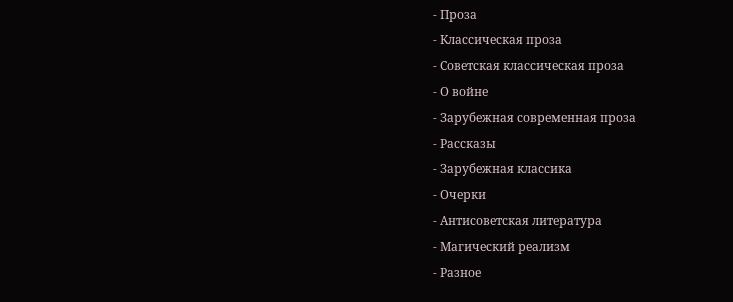- Проза
- Классическая проза
- Советская классическая проза
- О войне
- Зарубежная современная проза
- Рассказы
- Зарубежная классика
- Очерки
- Антисоветская литература
- Магический реализм
- Разное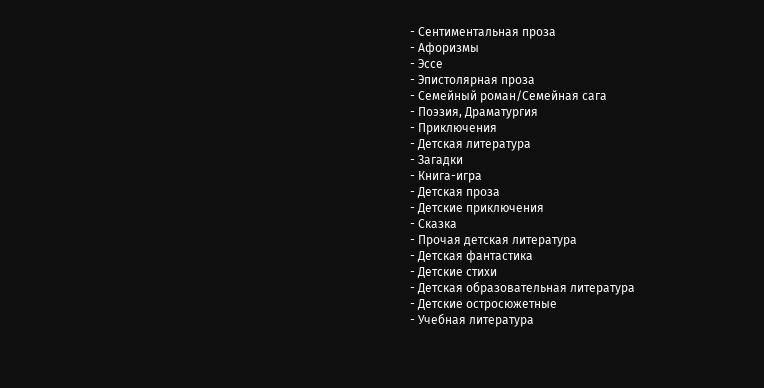- Сентиментальная проза
- Афоризмы
- Эссе
- Эпистолярная проза
- Семейный роман/Семейная сага
- Поэзия, Драматургия
- Приключения
- Детская литература
- Загадки
- Книга-игра
- Детская проза
- Детские приключения
- Сказка
- Прочая детская литература
- Детская фантастика
- Детские стихи
- Детская образовательная литература
- Детские остросюжетные
- Учебная литература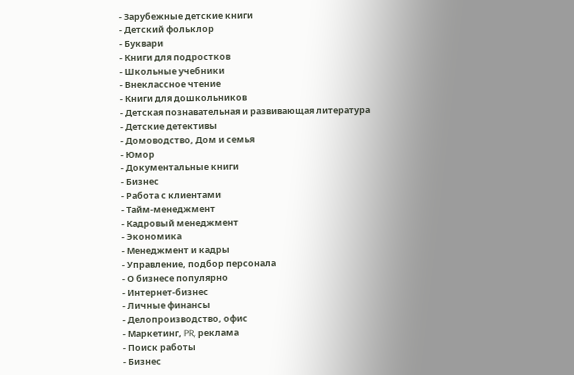- Зарубежные детские книги
- Детский фольклор
- Буквари
- Книги для подростков
- Школьные учебники
- Внеклассное чтение
- Книги для дошкольников
- Детская познавательная и развивающая литература
- Детские детективы
- Домоводство, Дом и семья
- Юмор
- Документальные книги
- Бизнес
- Работа с клиентами
- Тайм-менеджмент
- Кадровый менеджмент
- Экономика
- Менеджмент и кадры
- Управление, подбор персонала
- О бизнесе популярно
- Интернет-бизнес
- Личные финансы
- Делопроизводство, офис
- Маркетинг, PR, реклама
- Поиск работы
- Бизнес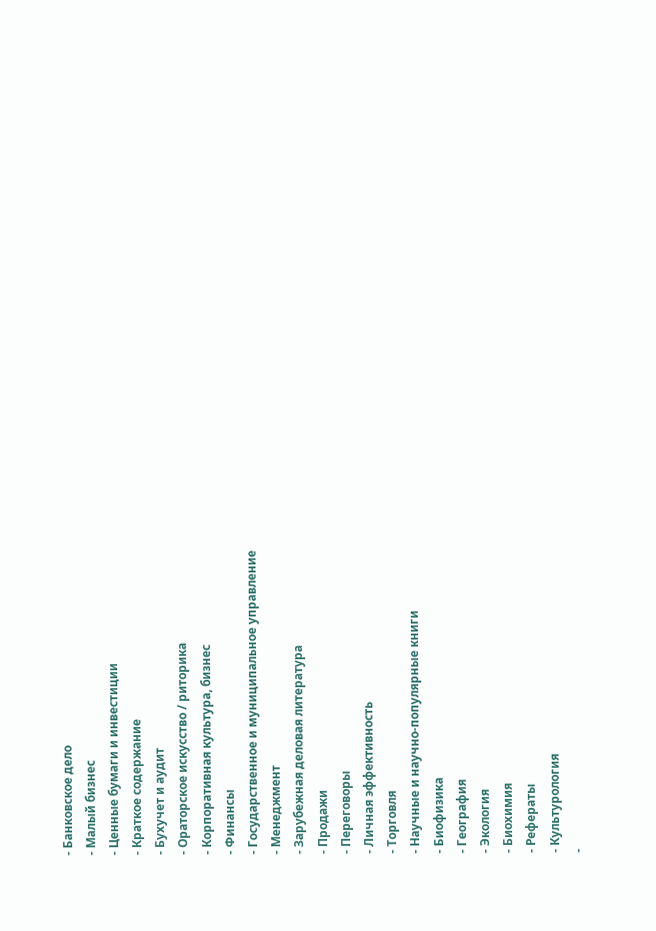- Банковское дело
- Малый бизнес
- Ценные бумаги и инвестиции
- Краткое содержание
- Бухучет и аудит
- Ораторское искусство / риторика
- Корпоративная культура, бизнес
- Финансы
- Государственное и муниципальное управление
- Менеджмент
- Зарубежная деловая литература
- Продажи
- Переговоры
- Личная эффективность
- Торговля
- Научные и научно-популярные книги
- Биофизика
- География
- Экология
- Биохимия
- Рефераты
- Культурология
-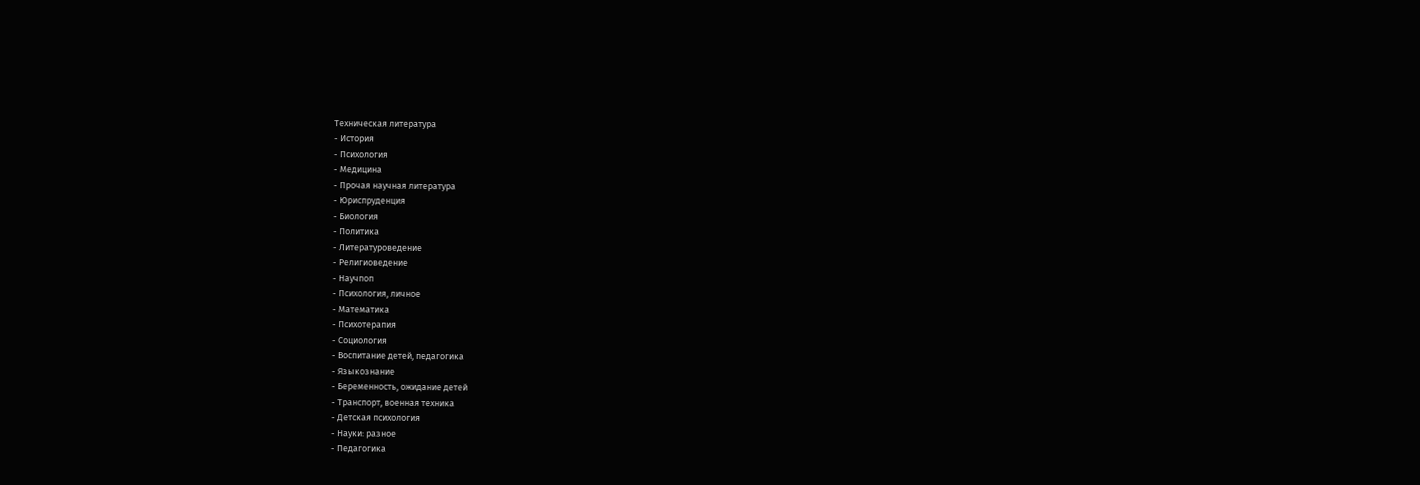Техническая литература
- История
- Психология
- Медицина
- Прочая научная литература
- Юриспруденция
- Биология
- Политика
- Литературоведение
- Религиоведение
- Научпоп
- Психология, личное
- Математика
- Психотерапия
- Социология
- Воспитание детей, педагогика
- Языкознание
- Беременность, ожидание детей
- Транспорт, военная техника
- Детская психология
- Науки: разное
- Педагогика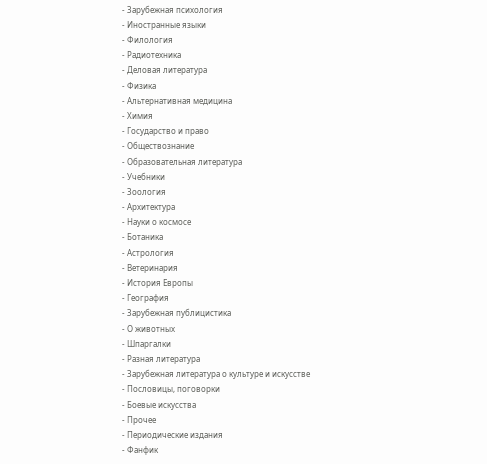- Зарубежная психология
- Иностранные языки
- Филология
- Радиотехника
- Деловая литература
- Физика
- Альтернативная медицина
- Химия
- Государство и право
- Обществознание
- Образовательная литература
- Учебники
- Зоология
- Архитектура
- Науки о космосе
- Ботаника
- Астрология
- Ветеринария
- История Европы
- География
- Зарубежная публицистика
- О животных
- Шпаргалки
- Разная литература
- Зарубежная литература о культуре и искусстве
- Пословицы, поговорки
- Боевые искусства
- Прочее
- Периодические издания
- Фанфик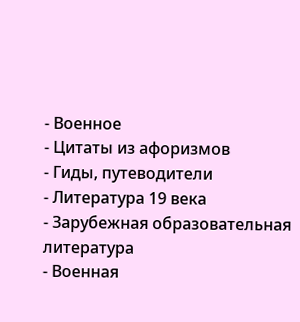- Военное
- Цитаты из афоризмов
- Гиды, путеводители
- Литература 19 века
- Зарубежная образовательная литература
- Военная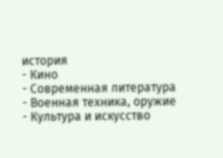история
- Кино
- Современная литература
- Военная техника, оружие
- Культура и искусство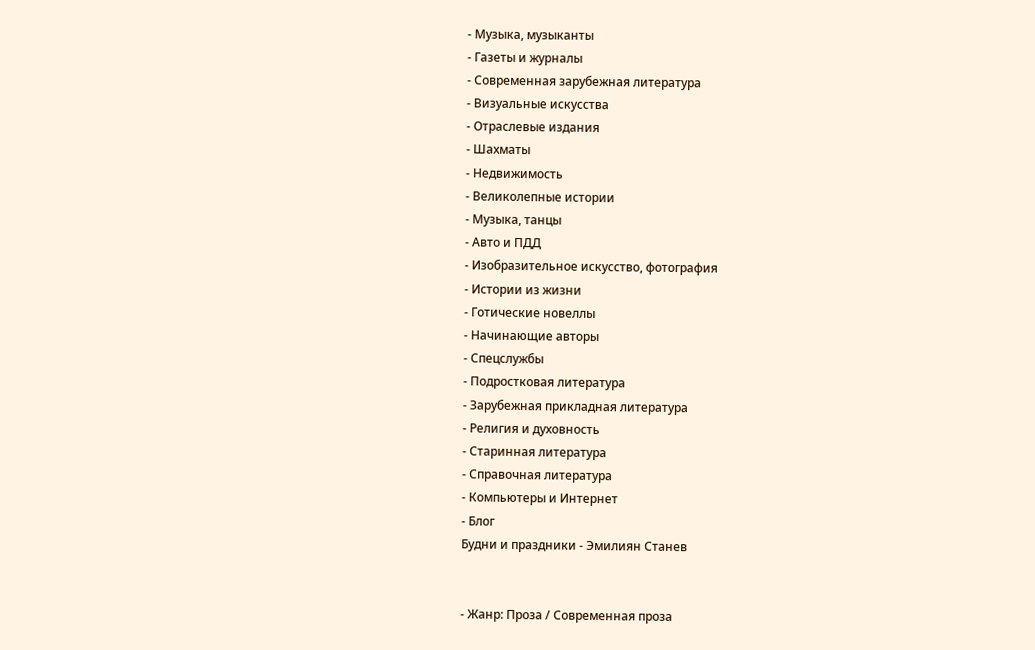- Музыка, музыканты
- Газеты и журналы
- Современная зарубежная литература
- Визуальные искусства
- Отраслевые издания
- Шахматы
- Недвижимость
- Великолепные истории
- Музыка, танцы
- Авто и ПДД
- Изобразительное искусство, фотография
- Истории из жизни
- Готические новеллы
- Начинающие авторы
- Спецслужбы
- Подростковая литература
- Зарубежная прикладная литература
- Религия и духовность
- Старинная литература
- Справочная литература
- Компьютеры и Интернет
- Блог
Будни и праздники - Эмилиян Станев


- Жанр: Проза / Современная проза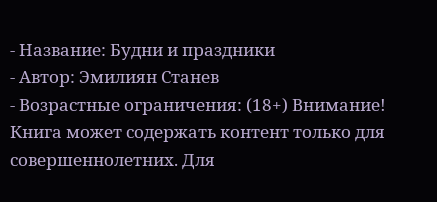- Название: Будни и праздники
- Автор: Эмилиян Станев
- Возрастные ограничения: (18+) Внимание! Книга может содержать контент только для совершеннолетних. Для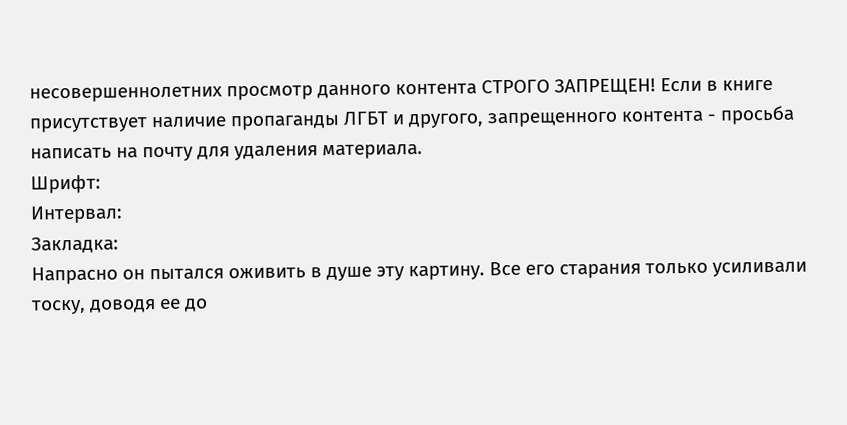несовершеннолетних просмотр данного контента СТРОГО ЗАПРЕЩЕН! Если в книге присутствует наличие пропаганды ЛГБТ и другого, запрещенного контента - просьба написать на почту для удаления материала.
Шрифт:
Интервал:
Закладка:
Напрасно он пытался оживить в душе эту картину. Все его старания только усиливали тоску, доводя ее до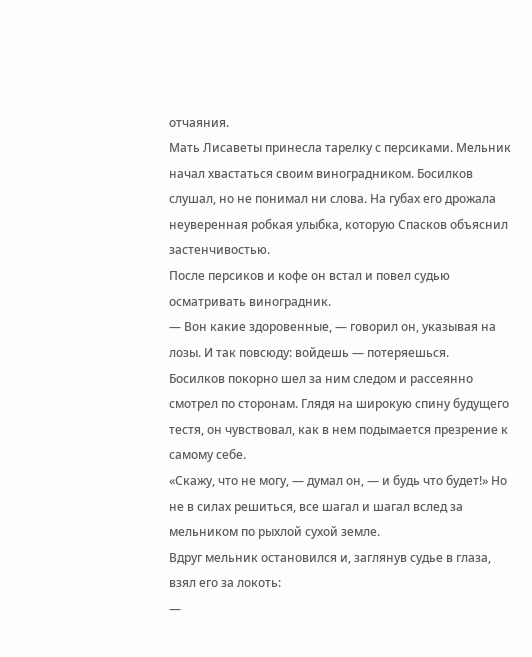отчаяния.
Мать Лисаветы принесла тарелку с персиками. Мельник начал хвастаться своим виноградником. Босилков слушал, но не понимал ни слова. На губах его дрожала неуверенная робкая улыбка, которую Спасков объяснил застенчивостью.
После персиков и кофе он встал и повел судью осматривать виноградник.
— Вон какие здоровенные, — говорил он, указывая на лозы. И так повсюду: войдешь — потеряешься.
Босилков покорно шел за ним следом и рассеянно смотрел по сторонам. Глядя на широкую спину будущего тестя, он чувствовал, как в нем подымается презрение к самому себе.
«Скажу, что не могу, — думал он, — и будь что будет!» Но не в силах решиться, все шагал и шагал вслед за мельником по рыхлой сухой земле.
Вдруг мельник остановился и, заглянув судье в глаза, взял его за локоть:
—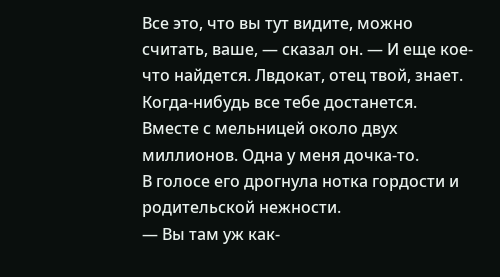Все это, что вы тут видите, можно считать, ваше, — сказал он. — И еще кое-что найдется. Лвдокат, отец твой, знает. Когда-нибудь все тебе достанется. Вместе с мельницей около двух миллионов. Одна у меня дочка-то.
В голосе его дрогнула нотка гордости и родительской нежности.
— Вы там уж как-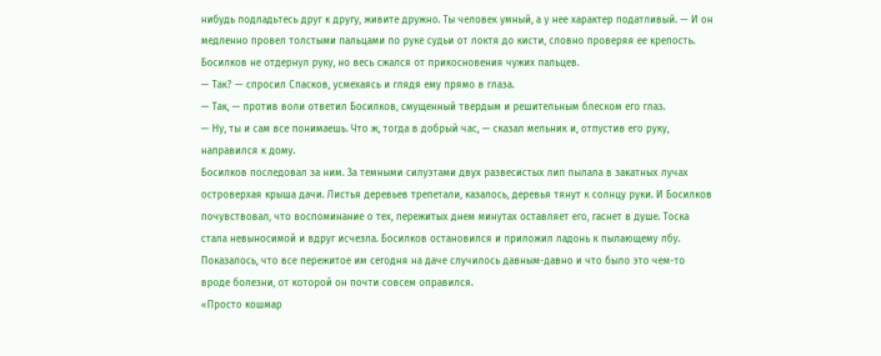нибудь подладьтесь друг к другу, живите дружно. Ты человек умный, а у нее характер податливый. — И он медленно провел толстыми пальцами по руке судьи от локтя до кисти, словно проверяя ее крепость.
Босилков не отдернул руку, но весь сжался от прикосновения чужих пальцев.
— Так? — спросил Спасков, усмехаясь и глядя ему прямо в глаза.
— Так, — против воли ответил Босилков, смущенный твердым и решительным блеском его глаз.
— Ну, ты и сам все понимаешь. Что ж, тогда в добрый час, — сказал мельник и, отпустив его руку, направился к дому.
Босилков последовал за ним. За темными силуэтами двух развесистых лип пылала в закатных лучах островерхая крыша дачи. Листья деревьев трепетали, казалось, деревья тянут к солнцу руки. И Босилков почувствовал, что воспоминание о тех, пережитых днем минутах оставляет его, гаснет в душе. Тоска стала невыносимой и вдруг исчезла. Босилков остановился и приложил ладонь к пылающему лбу.
Показалось, что все пережитое им сегодня на даче случилось давным-давно и что было это чем-то вроде болезни, от которой он почти совсем оправился.
«Просто кошмар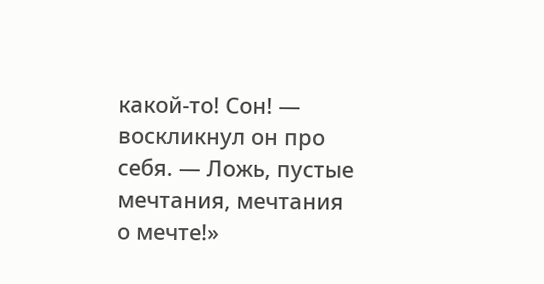какой-то! Сон! — воскликнул он про себя. — Ложь, пустые мечтания, мечтания о мечте!»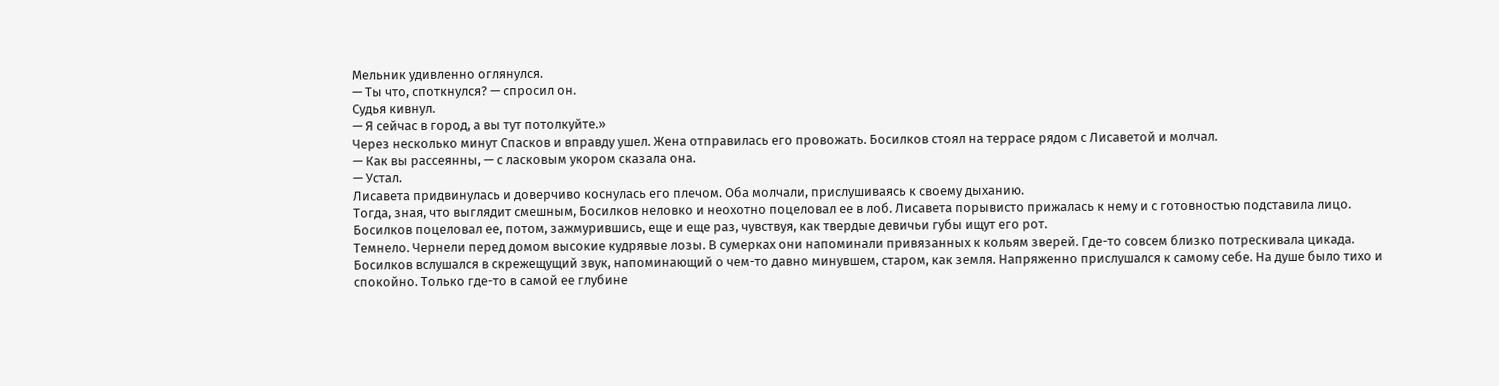Мельник удивленно оглянулся.
— Ты что, споткнулся? — спросил он.
Судья кивнул.
— Я сейчас в город, а вы тут потолкуйте.»
Через несколько минут Спасков и вправду ушел. Жена отправилась его провожать. Босилков стоял на террасе рядом с Лисаветой и молчал.
— Как вы рассеянны, — с ласковым укором сказала она.
— Устал.
Лисавета придвинулась и доверчиво коснулась его плечом. Оба молчали, прислушиваясь к своему дыханию.
Тогда, зная, что выглядит смешным, Босилков неловко и неохотно поцеловал ее в лоб. Лисавета порывисто прижалась к нему и с готовностью подставила лицо. Босилков поцеловал ее, потом, зажмурившись, еще и еще раз, чувствуя, как твердые девичьи губы ищут его рот.
Темнело. Чернели перед домом высокие кудрявые лозы. В сумерках они напоминали привязанных к кольям зверей. Где-то совсем близко потрескивала цикада.
Босилков вслушался в скрежещущий звук, напоминающий о чем-то давно минувшем, старом, как земля. Напряженно прислушался к самому себе. На душе было тихо и спокойно. Только где-то в самой ее глубине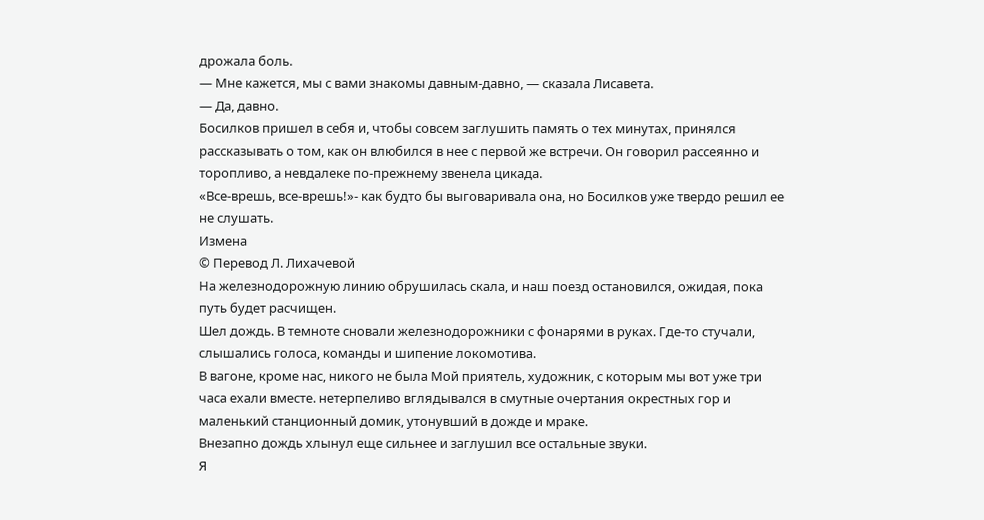дрожала боль.
— Мне кажется, мы с вами знакомы давным-давно, — сказала Лисавета.
— Да, давно.
Босилков пришел в себя и, чтобы совсем заглушить память о тех минутах, принялся рассказывать о том, как он влюбился в нее с первой же встречи. Он говорил рассеянно и торопливо, а невдалеке по-прежнему звенела цикада.
«Все-врешь, все-врешь!»- как будто бы выговаривала она, но Босилков уже твердо решил ее не слушать.
Измена
© Перевод Л. Лихачевой
На железнодорожную линию обрушилась скала, и наш поезд остановился, ожидая, пока путь будет расчищен.
Шел дождь. В темноте сновали железнодорожники с фонарями в руках. Где-то стучали, слышались голоса, команды и шипение локомотива.
В вагоне, кроме нас, никого не была Мой приятель, художник, с которым мы вот уже три часа ехали вместе. нетерпеливо вглядывался в смутные очертания окрестных гор и маленький станционный домик, утонувший в дожде и мраке.
Внезапно дождь хлынул еще сильнее и заглушил все остальные звуки.
Я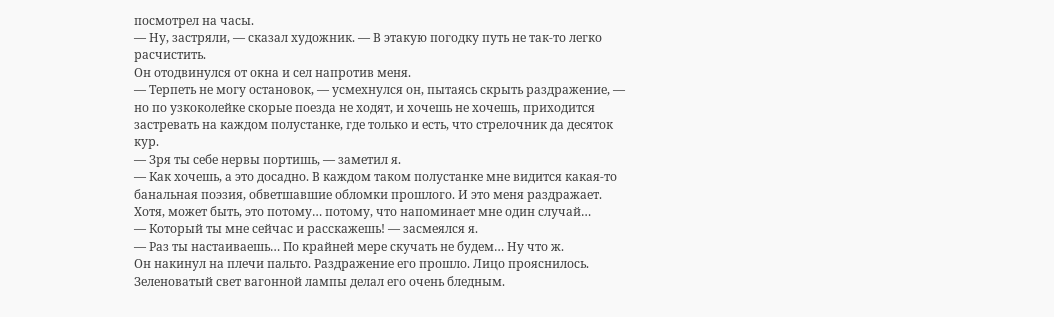посмотрел на часы.
— Ну, застряли, — сказал художник. — В этакую погодку путь не так-то легко расчистить.
Он отодвинулся от окна и сел напротив меня.
— Терпеть не могу остановок, — усмехнулся он, пытаясь скрыть раздражение, — но по узкоколейке скорые поезда не ходят, и хочешь не хочешь, приходится застревать на каждом полустанке, где только и есть, что стрелочник да десяток кур.
— Зря ты себе нервы портишь, — заметил я.
— Как хочешь, а это досадно. В каждом таком полустанке мне видится какая-то банальная поэзия, обветшавшие обломки прошлого. И это меня раздражает. Хотя, может быть, это потому… потому, что напоминает мне один случай…
— Который ты мне сейчас и расскажешь! — засмеялся я.
— Раз ты настаиваешь… По крайней мере скучать не будем… Ну что ж.
Он накинул на плечи пальто. Раздражение его прошло. Лицо прояснилось. Зеленоватый свет вагонной лампы делал его очень бледным.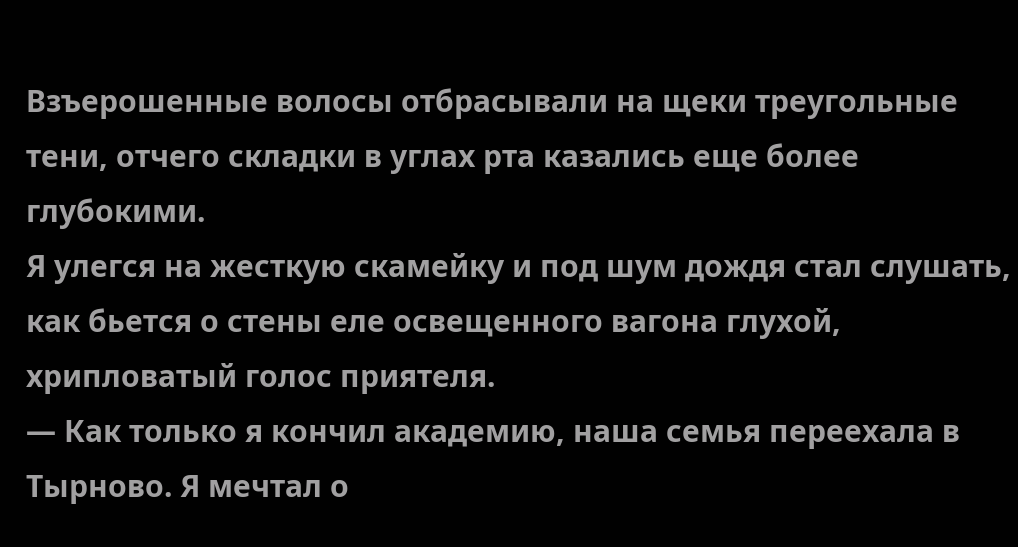Взъерошенные волосы отбрасывали на щеки треугольные тени, отчего складки в углах рта казались еще более глубокими.
Я улегся на жесткую скамейку и под шум дождя стал слушать, как бьется о стены еле освещенного вагона глухой, хрипловатый голос приятеля.
— Как только я кончил академию, наша семья переехала в Тырново. Я мечтал о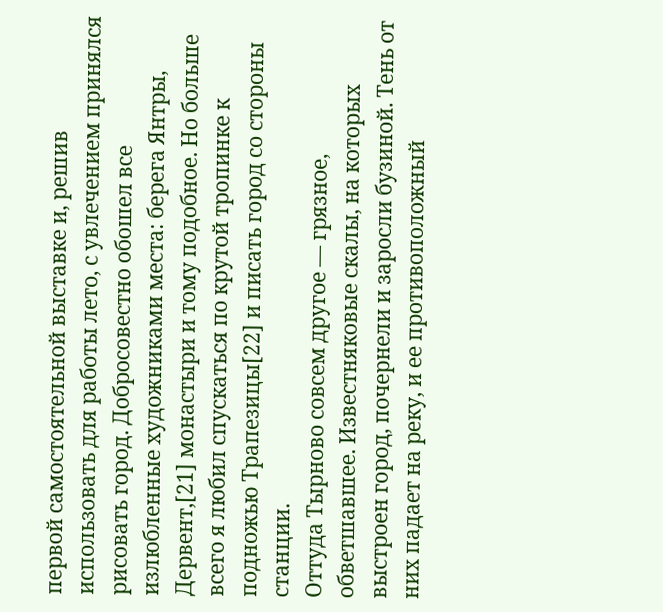первой самостоятельной выставке и, решив использовать для работы лето, с увлечением принялся рисовать город. Добросовестно обошел все излюбленные художниками места: берега Янтры, Дервент,[21] монастыри и тому подобное. Но больше всего я любил спускаться по крутой тропинке к подножью Трапезицы[22] и писать город со стороны станции.
Оттуда Тырново совсем другое — грязное, обветшавшее. Известняковые скалы, на которых выстроен город, почернели и заросли бузиной. Тень от них падает на реку, и ее противоположный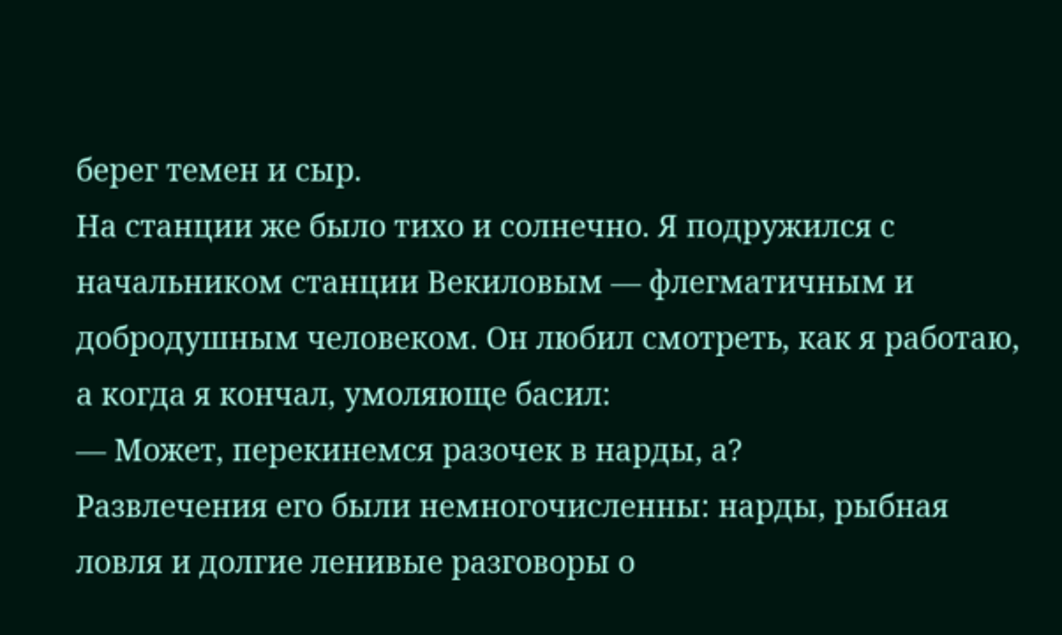берег темен и сыр.
На станции же было тихо и солнечно. Я подружился с начальником станции Векиловым — флегматичным и добродушным человеком. Он любил смотреть, как я работаю, а когда я кончал, умоляюще басил:
— Может, перекинемся разочек в нарды, а?
Развлечения его были немногочисленны: нарды, рыбная ловля и долгие ленивые разговоры о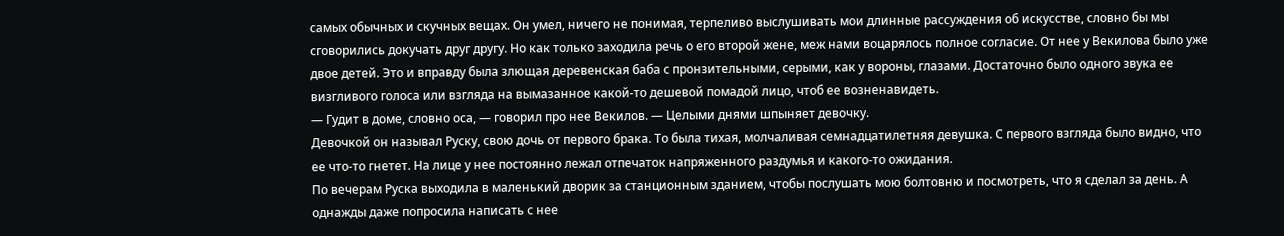самых обычных и скучных вещах. Он умел, ничего не понимая, терпеливо выслушивать мои длинные рассуждения об искусстве, словно бы мы сговорились докучать друг другу. Но как только заходила речь о его второй жене, меж нами воцарялось полное согласие. От нее у Векилова было уже двое детей. Это и вправду была злющая деревенская баба с пронзительными, серыми, как у вороны, глазами. Достаточно было одного звука ее визгливого голоса или взгляда на вымазанное какой-то дешевой помадой лицо, чтоб ее возненавидеть.
— Гудит в доме, словно оса, — говорил про нее Векилов. — Целыми днями шпыняет девочку.
Девочкой он называл Руску, свою дочь от первого брака. То была тихая, молчаливая семнадцатилетняя девушка. С первого взгляда было видно, что ее что-то гнетет. На лице у нее постоянно лежал отпечаток напряженного раздумья и какого-то ожидания.
По вечерам Руска выходила в маленький дворик за станционным зданием, чтобы послушать мою болтовню и посмотреть, что я сделал за день. А однажды даже попросила написать с нее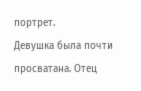портрет.
Девушка была почти просватана. Отец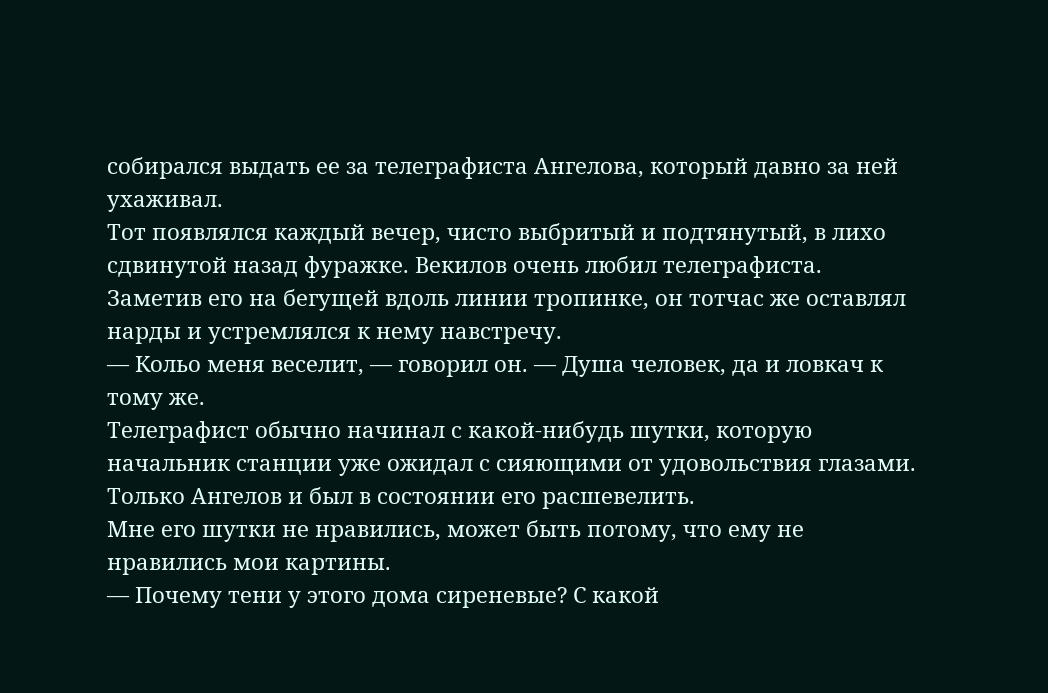собирался выдать ее за телеграфиста Ангелова, который давно за ней ухаживал.
Тот появлялся каждый вечер, чисто выбритый и подтянутый, в лихо сдвинутой назад фуражке. Векилов очень любил телеграфиста. Заметив его на бегущей вдоль линии тропинке, он тотчас же оставлял нарды и устремлялся к нему навстречу.
— Кольо меня веселит, — говорил он. — Душа человек, да и ловкач к тому же.
Телеграфист обычно начинал с какой-нибудь шутки, которую начальник станции уже ожидал с сияющими от удовольствия глазами. Только Ангелов и был в состоянии его расшевелить.
Мне его шутки не нравились, может быть потому, что ему не нравились мои картины.
— Почему тени у этого дома сиреневые? С какой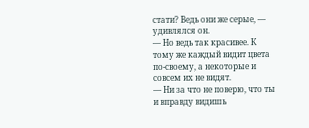стати? Ведь они же серые, — удивлялся он.
— Но ведь так красивее. К тому же каждый видит цвета по-своему, а некоторые и совсем их не видят.
— Ни за что не поверю, что ты и вправду видишь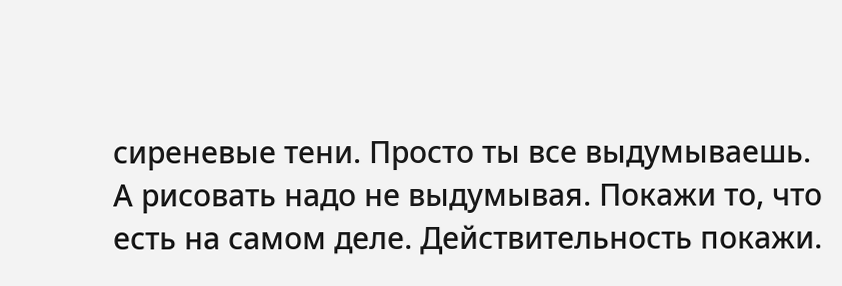сиреневые тени. Просто ты все выдумываешь. А рисовать надо не выдумывая. Покажи то, что есть на самом деле. Действительность покажи.